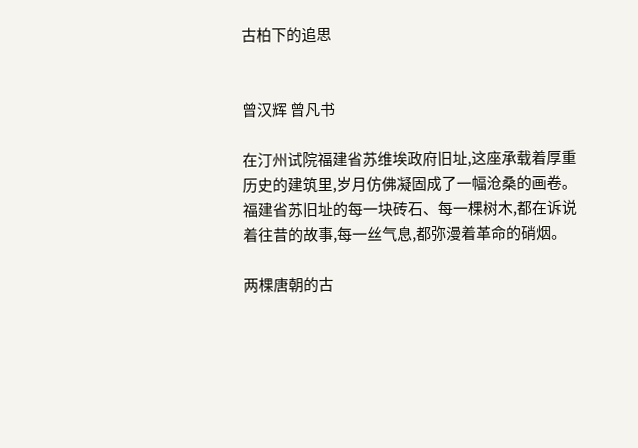古柏下的追思


曾汉辉 曾凡书

在汀州试院福建省苏维埃政府旧址,这座承载着厚重历史的建筑里,岁月仿佛凝固成了一幅沧桑的画卷。福建省苏旧址的每一块砖石、每一棵树木,都在诉说着往昔的故事,每一丝气息,都弥漫着革命的硝烟。

两棵唐朝的古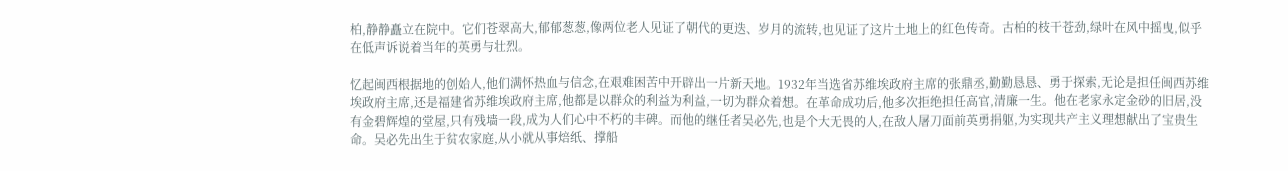柏,静静矗立在院中。它们苍翠高大,郁郁葱葱,像两位老人见证了朝代的更迭、岁月的流转,也见证了这片土地上的红色传奇。古柏的枝干苍劲,绿叶在风中摇曳,似乎在低声诉说着当年的英勇与壮烈。

忆起闽西根据地的创始人,他们满怀热血与信念,在艰难困苦中开辟出一片新天地。1932年当选省苏维埃政府主席的张鼎丞,勤勤恳恳、勇于探索,无论是担任闽西苏维埃政府主席,还是福建省苏维埃政府主席,他都是以群众的利益为利益,一切为群众着想。在革命成功后,他多次拒绝担任高官,清廉一生。他在老家永定金砂的旧居,没有金碧辉煌的堂屋,只有残墙一段,成为人们心中不朽的丰碑。而他的继任者吴必先,也是个大无畏的人,在敌人屠刀面前英勇捐躯,为实现共产主义理想献出了宝贵生命。吴必先出生于贫农家庭,从小就从事焙纸、撑船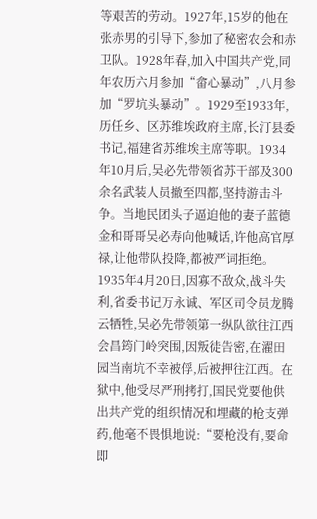等艰苦的劳动。1927年,15岁的他在张赤男的引导下,参加了秘密农会和赤卫队。1928年春,加入中国共产党,同年农历六月参加“畲心暴动”,八月参加“罗坑头暴动”。1929至1933年,历任乡、区苏维埃政府主席,长汀县委书记,福建省苏维埃主席等职。1934年10月后,吴必先带领省苏干部及300余名武装人员撤至四都,坚持游击斗争。当地民团头子逼迫他的妻子蓝德金和哥哥吴必寿向他喊话,许他高官厚禄,让他带队投降,都被严词拒绝。1935年4月20日,因寡不敌众,战斗失利,省委书记万永诚、军区司令员龙腾云牺牲,吴必先带领第一纵队欲往江西会昌筠门岭突围,因叛徒告密,在濯田园当南坑不幸被俘,后被押往江西。在狱中,他受尽严刑拷打,国民党要他供出共产党的组织情况和埋藏的枪支弹药,他毫不畏惧地说:“要枪没有,要命即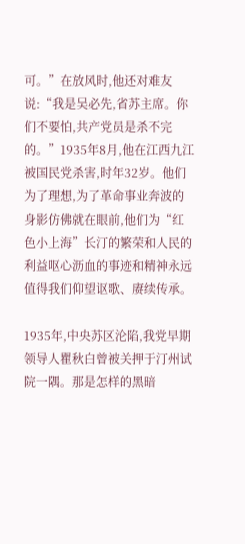可。”在放风时,他还对难友说:“我是吴必先,省苏主席。你们不要怕,共产党员是杀不完的。”1935年8月,他在江西九江被国民党杀害,时年32岁。他们为了理想,为了革命事业奔波的身影仿佛就在眼前,他们为“红色小上海”长汀的繁荣和人民的利益呕心沥血的事迹和精神永远值得我们仰望讴歌、赓续传承。

1935年,中央苏区沦陷,我党早期领导人瞿秋白曾被关押于汀州试院一隅。那是怎样的黑暗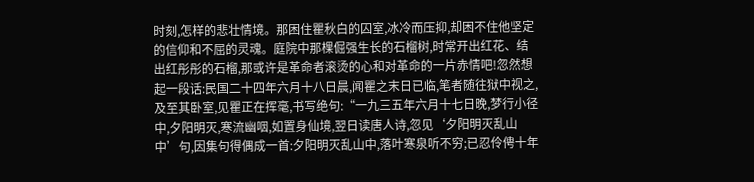时刻,怎样的悲壮情境。那困住瞿秋白的囚室,冰冷而压抑,却困不住他坚定的信仰和不屈的灵魂。庭院中那棵倔强生长的石榴树,时常开出红花、结出红彤彤的石榴,那或许是革命者滚烫的心和对革命的一片赤情吧!忽然想起一段话:民国二十四年六月十八日晨,闻瞿之末日已临,笔者随往狱中视之,及至其卧室,见瞿正在挥毫,书写绝句:“一九三五年六月十七日晚,梦行小径中,夕阳明灭,寒流幽咽,如置身仙境,翌日读唐人诗,忽见‘夕阳明灭乱山中’句,因集句得偶成一首:夕阳明灭乱山中,落叶寒泉听不穷;已忍伶俜十年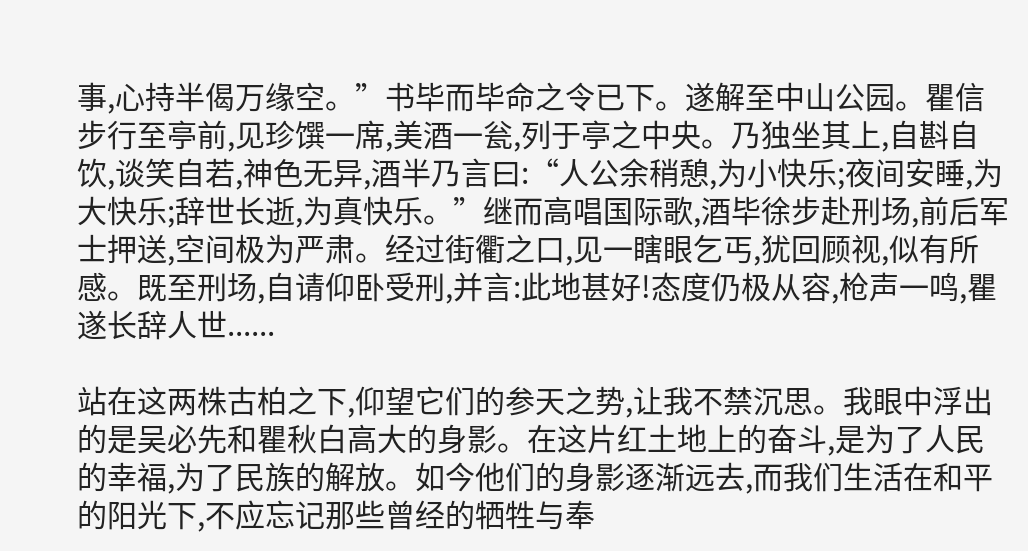事,心持半偈万缘空。”书毕而毕命之令已下。遂解至中山公园。瞿信步行至亭前,见珍馔一席,美酒一瓮,列于亭之中央。乃独坐其上,自斟自饮,谈笑自若,神色无异,酒半乃言曰:“人公余稍憩,为小快乐;夜间安睡,为大快乐;辞世长逝,为真快乐。”继而高唱国际歌,酒毕徐步赴刑场,前后军士押送,空间极为严肃。经过街衢之口,见一瞎眼乞丐,犹回顾视,似有所感。既至刑场,自请仰卧受刑,并言:此地甚好!态度仍极从容,枪声一鸣,瞿遂长辞人世......

站在这两株古柏之下,仰望它们的参天之势,让我不禁沉思。我眼中浮出的是吴必先和瞿秋白高大的身影。在这片红土地上的奋斗,是为了人民的幸福,为了民族的解放。如今他们的身影逐渐远去,而我们生活在和平的阳光下,不应忘记那些曾经的牺牲与奉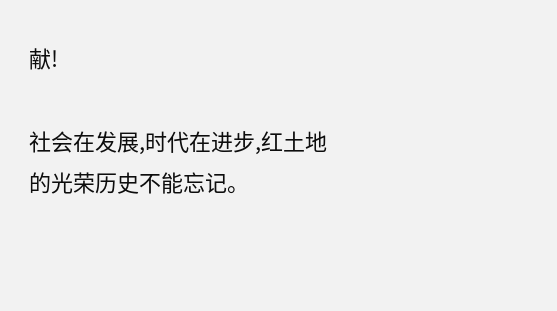献!

社会在发展,时代在进步,红土地的光荣历史不能忘记。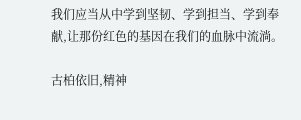我们应当从中学到坚韧、学到担当、学到奉献,让那份红色的基因在我们的血脉中流淌。

古柏依旧,精神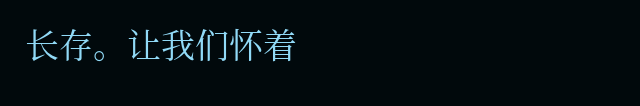长存。让我们怀着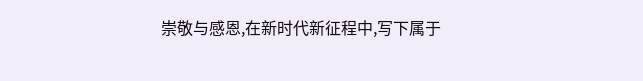崇敬与感恩,在新时代新征程中,写下属于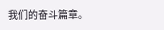我们的奋斗篇章。